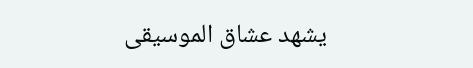يشهد عشاق الموسيقى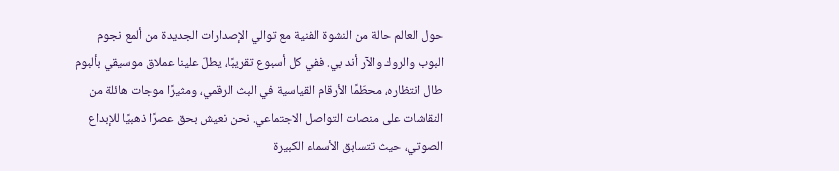حول العالم حالة من النشوة الفنية مع توالي الإصدارات الجديدة من ألمع نجوم البوب والروك والآر أند بي. ففي كل أسبوع تقريبًا، يطلّ علينا عملاق موسيقي بألبوم طال انتظاره، محطّمًا الأرقام القياسية في البث الرقمي، ومثيرًا موجات هائلة من النقاشات على منصات التواصل الاجتماعي. نحن نعيش بحق عصرًا ذهبيًا للإبداع الصوتي، حيث تتسابق الأسماء الكبيرة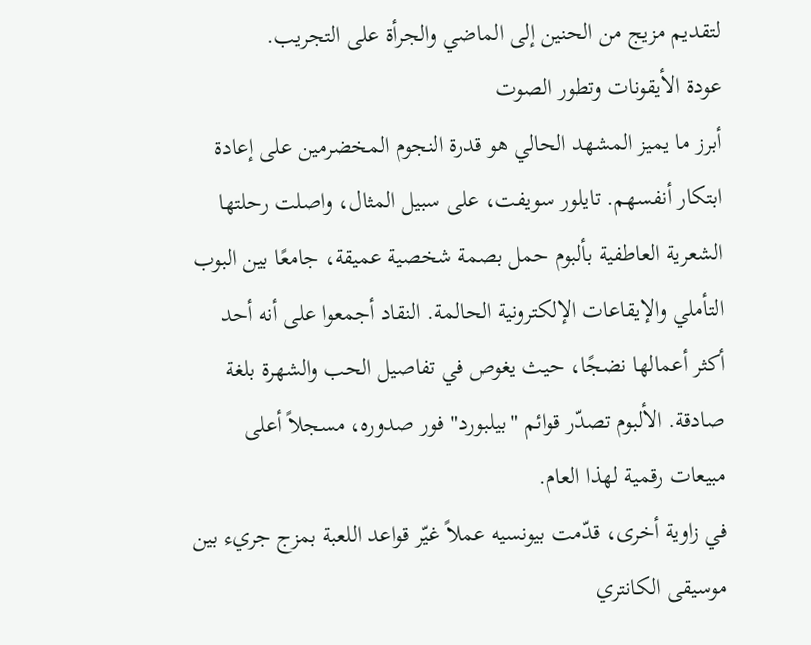لتقديم مزيج من الحنين إلى الماضي والجرأة على التجريب.
عودة الأيقونات وتطور الصوت
أبرز ما يميز المشهد الحالي هو قدرة النجوم المخضرمين على إعادة ابتكار أنفسهم. تايلور سويفت، على سبيل المثال، واصلت رحلتها الشعرية العاطفية بألبوم حمل بصمة شخصية عميقة، جامعًا بين البوب التأملي والإيقاعات الإلكترونية الحالمة. النقاد أجمعوا على أنه أحد أكثر أعمالها نضجًا، حيث يغوص في تفاصيل الحب والشهرة بلغة صادقة. الألبوم تصدّر قوائم "بيلبورد" فور صدوره، مسجلاً أعلى مبيعات رقمية لهذا العام.
في زاوية أخرى، قدّمت بيونسيه عملاً غيّر قواعد اللعبة بمزج جريء بين موسيقى الكانتري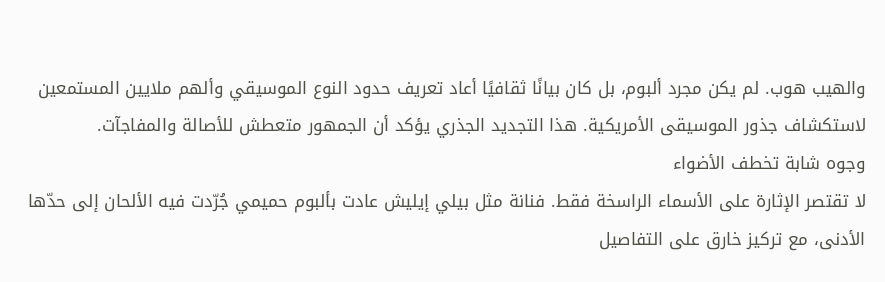والهيب هوب. لم يكن مجرد ألبوم، بل كان بيانًا ثقافيًا أعاد تعريف حدود النوع الموسيقي وألهم ملايين المستمعين لاستكشاف جذور الموسيقى الأمريكية. هذا التجديد الجذري يؤكد أن الجمهور متعطش للأصالة والمفاجآت.
وجوه شابة تخطف الأضواء
لا تقتصر الإثارة على الأسماء الراسخة فقط. فنانة مثل بيلي إيليش عادت بألبوم حميمي جُرّدت فيه الألحان إلى حدّها الأدنى، مع تركيز خارق على التفاصيل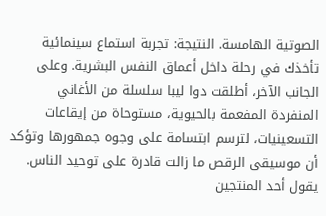الصوتية الهامسة. النتيجة: تجربة استماع سينمائية تأخذك في رحلة داخل أعماق النفس البشرية. وعلى الجانب الآخر، أطلقت دوا ليبا سلسلة من الأغاني المنفردة المفعمة بالحيوية، مستوحاة من إيقاعات التسعينيات، لترسم ابتسامة على وجوه جمهورها وتؤكد أن موسيقى الرقص ما زالت قادرة على توحيد الناس.
يقول أحد المنتجين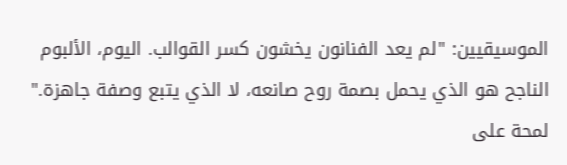الموسيقيين: "لم يعد الفنانون يخشون كسر القوالب. اليوم، الألبوم الناجح هو الذي يحمل بصمة روح صانعه، لا الذي يتبع وصفة جاهزة."
لمحة على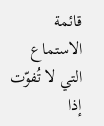قائمة الاستماع التي لا تُفوّت
إذا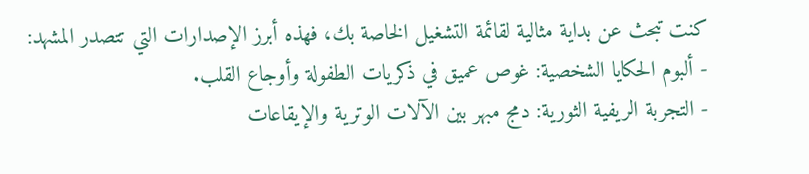كنت تبحث عن بداية مثالية لقائمة التشغيل الخاصة بك، فهذه أبرز الإصدارات التي تتصدر المشهد:
- ألبوم الحكايا الشخصية: غوص عميق في ذكريات الطفولة وأوجاع القلب.
- التجربة الريفية الثورية: دمج مبهر بين الآلات الوترية والإيقاعات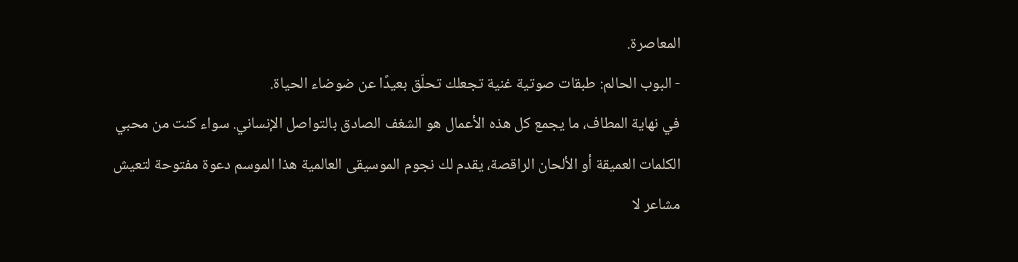المعاصرة.
- البوب الحالم: طبقات صوتية غنية تجعلك تحلّق بعيدًا عن ضوضاء الحياة.
في نهاية المطاف، ما يجمع كل هذه الأعمال هو الشغف الصادق بالتواصل الإنساني. سواء كنت من محبي الكلمات العميقة أو الألحان الراقصة، يقدم لك نجوم الموسيقى العالمية هذا الموسم دعوة مفتوحة لتعيش مشاعر لا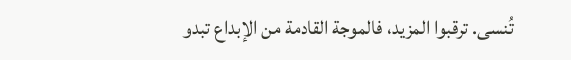تُنسى. ترقبوا المزيد، فالموجة القادمة من الإبداع تبدو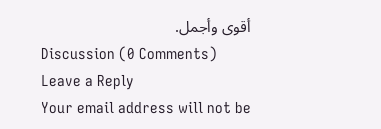أقوى وأجمل.
Discussion (0 Comments)
Leave a Reply
Your email address will not be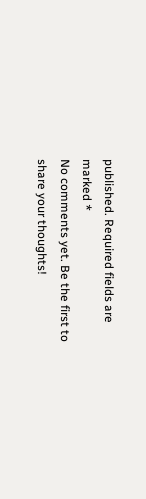published. Required fields are marked *
No comments yet. Be the first to share your thoughts!